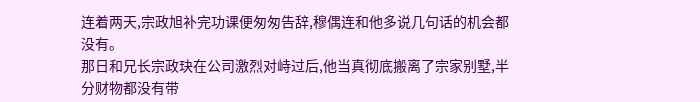连着两天,宗政旭补完功课便匆匆告辞,穆偶连和他多说几句话的机会都没有。
那日和兄长宗政玦在公司激烈对峙过后,他当真彻底搬离了宗家别墅,半分财物都没有带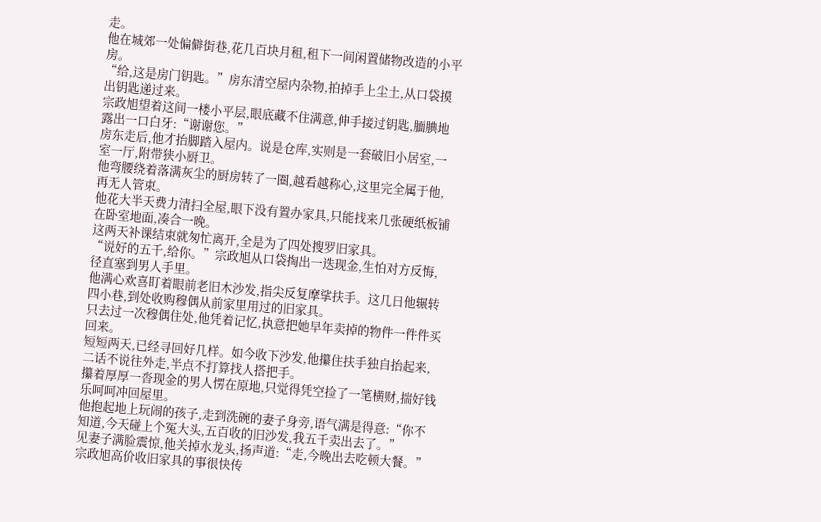走。
他在城郊一处偏僻街巷,花几百块月租,租下一间闲置储物改造的小平房。
“给,这是房门钥匙。”房东清空屋内杂物,拍掉手上尘土,从口袋摸出钥匙递过来。
宗政旭望着这间一楼小平层,眼底藏不住满意,伸手接过钥匙,腼腆地露出一口白牙:“谢谢您。”
房东走后,他才抬脚踏入屋内。说是仓库,实则是一套破旧小居室,一室一厅,附带狭小厨卫。
他弯腰绕着落满灰尘的厨房转了一圈,越看越称心,这里完全属于他,再无人管束。
他花大半天费力清扫全屋,眼下没有置办家具,只能找来几张硬纸板铺在卧室地面,凑合一晚。
这两天补课结束就匆忙离开,全是为了四处搜罗旧家具。
“说好的五千,给你。”宗政旭从口袋掏出一迭现金,生怕对方反悔,径直塞到男人手里。
他满心欢喜盯着眼前老旧木沙发,指尖反复摩挲扶手。这几日他辗转四小巷,到处收购穆偶从前家里用过的旧家具。
只去过一次穆偶住处,他凭着记忆,执意把她早年卖掉的物件一件件买回来。
短短两天,已经寻回好几样。如今收下沙发,他攥住扶手独自抬起来,二话不说往外走,半点不打算找人搭把手。
攥着厚厚一沓现金的男人愣在原地,只觉得凭空捡了一笔横财,揣好钱乐呵呵冲回屋里。
他抱起地上玩闹的孩子,走到洗碗的妻子身旁,语气满是得意:“你不知道,今天碰上个冤大头,五百收的旧沙发,我五千卖出去了。”
见妻子满脸震惊,他关掉水龙头,扬声道:“走,今晚出去吃顿大餐。”
宗政旭高价收旧家具的事很快传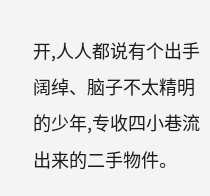开,人人都说有个出手阔绰、脑子不太精明的少年,专收四小巷流出来的二手物件。